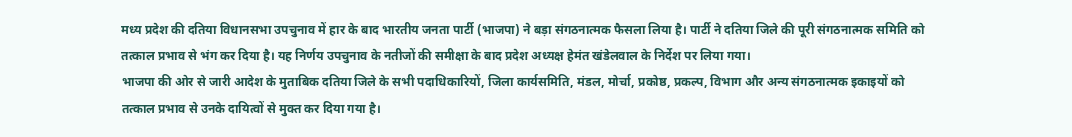मध्य प्रदेश की दतिया विधानसभा उपचुनाव में हार के बाद भारतीय जनता पार्टी (भाजपा) ने बड़ा संगठनात्मक फैसला लिया है। पार्टी ने दतिया जिले की पूरी संगठनात्मक समिति को तत्काल प्रभाव से भंग कर दिया है। यह निर्णय उपचुनाव के नतीजों की समीक्षा के बाद प्रदेश अध्यक्ष हेमंत खंडेलवाल के निर्देश पर लिया गया।
भाजपा की ओर से जारी आदेश के मुताबिक दतिया जिले के सभी पदाधिकारियों, जिला कार्यसमिति, मंडल, मोर्चा, प्रकोष्ठ, प्रकल्प, विभाग और अन्य संगठनात्मक इकाइयों को तत्काल प्रभाव से उनके दायित्वों से मुक्त कर दिया गया है।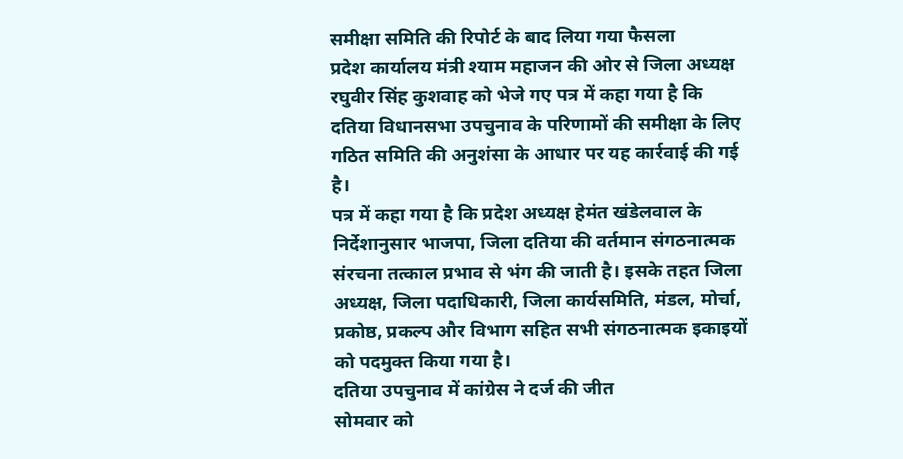समीक्षा समिति की रिपोर्ट के बाद लिया गया फैसला
प्रदेश कार्यालय मंत्री श्याम महाजन की ओर से जिला अध्यक्ष रघुवीर सिंह कुशवाह को भेजे गए पत्र में कहा गया है कि दतिया विधानसभा उपचुनाव के परिणामों की समीक्षा के लिए गठित समिति की अनुशंसा के आधार पर यह कार्रवाई की गई है।
पत्र में कहा गया है कि प्रदेश अध्यक्ष हेमंत खंडेलवाल के निर्देशानुसार भाजपा, जिला दतिया की वर्तमान संगठनात्मक संरचना तत्काल प्रभाव से भंग की जाती है। इसके तहत जिला अध्यक्ष, जिला पदाधिकारी, जिला कार्यसमिति, मंडल, मोर्चा, प्रकोष्ठ, प्रकल्प और विभाग सहित सभी संगठनात्मक इकाइयों को पदमुक्त किया गया है।
दतिया उपचुनाव में कांग्रेस ने दर्ज की जीत
सोमवार को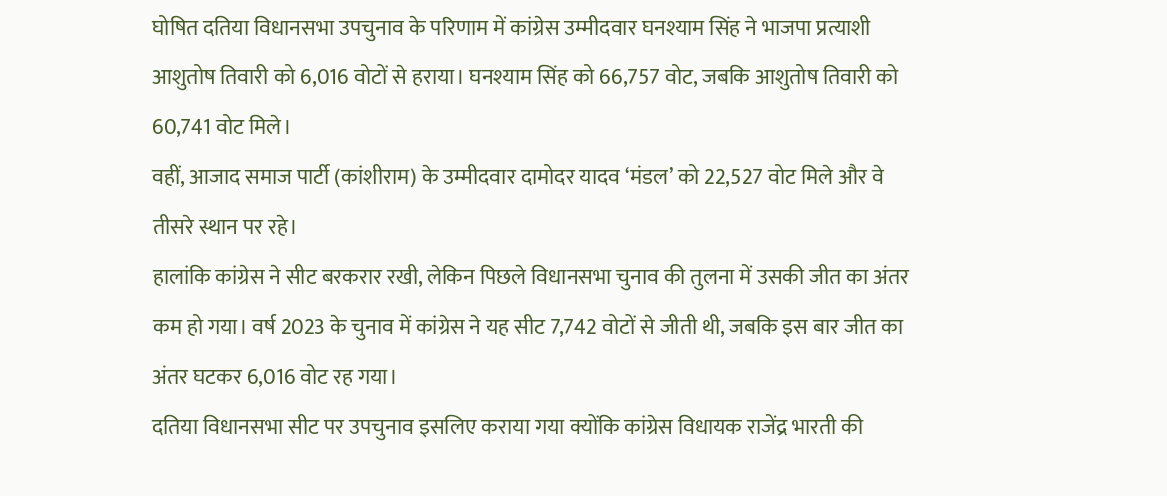घोषित दतिया विधानसभा उपचुनाव के परिणाम में कांग्रेस उम्मीदवार घनश्याम सिंह ने भाजपा प्रत्याशी आशुतोष तिवारी को 6,016 वोटों से हराया। घनश्याम सिंह को 66,757 वोट, जबकि आशुतोष तिवारी को 60,741 वोट मिले।
वहीं, आजाद समाज पार्टी (कांशीराम) के उम्मीदवार दामोदर यादव ‘मंडल’ को 22,527 वोट मिले और वे तीसरे स्थान पर रहे।
हालांकि कांग्रेस ने सीट बरकरार रखी, लेकिन पिछले विधानसभा चुनाव की तुलना में उसकी जीत का अंतर कम हो गया। वर्ष 2023 के चुनाव में कांग्रेस ने यह सीट 7,742 वोटों से जीती थी, जबकि इस बार जीत का अंतर घटकर 6,016 वोट रह गया।
दतिया विधानसभा सीट पर उपचुनाव इसलिए कराया गया क्योंकि कांग्रेस विधायक राजेंद्र भारती की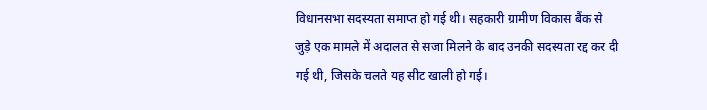विधानसभा सदस्यता समाप्त हो गई थी। सहकारी ग्रामीण विकास बैंक से जुड़े एक मामले में अदालत से सजा मिलने के बाद उनकी सदस्यता रद्द कर दी गई थी, जिसके चलते यह सीट खाली हो गई।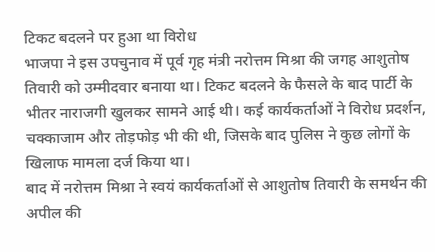टिकट बदलने पर हुआ था विरोध
भाजपा ने इस उपचुनाव में पूर्व गृह मंत्री नरोत्तम मिश्रा की जगह आशुतोष तिवारी को उम्मीदवार बनाया था। टिकट बदलने के फैसले के बाद पार्टी के भीतर नाराजगी खुलकर सामने आई थी। कई कार्यकर्ताओं ने विरोध प्रदर्शन, चक्काजाम और तोड़फोड़ भी की थी, जिसके बाद पुलिस ने कुछ लोगों के खिलाफ मामला दर्ज किया था।
बाद में नरोत्तम मिश्रा ने स्वयं कार्यकर्ताओं से आशुतोष तिवारी के समर्थन की अपील की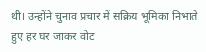थी। उन्होंने चुनाव प्रचार में सक्रिय भूमिका निभाते हुए हर घर जाकर वोट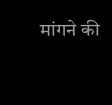मांगने की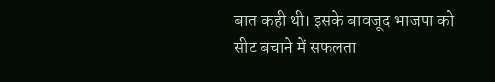बात कही थी। इसके बावजूद भाजपा को सीट बचाने में सफलता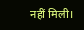नहीं मिली।